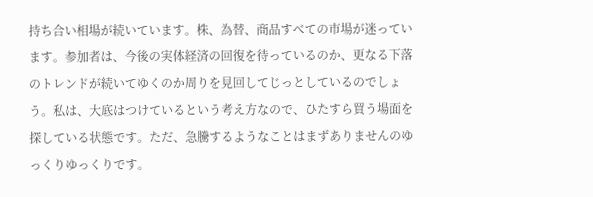持ち合い相場が続いています。株、為替、商品すべての市場が迷っています。参加者は、今後の実体経済の回復を待っているのか、更なる下落のトレンドが続いてゆくのか周りを見回してじっとしているのでしょう。私は、大底はつけているという考え方なので、ひたすら買う場面を探している状態です。ただ、急騰するようなことはまずありませんのゆっくりゆっくりです。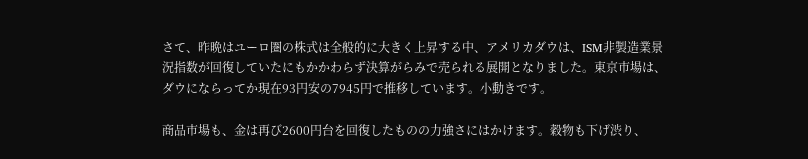さて、昨晩はユーロ圏の株式は全般的に大きく上昇する中、アメリカダウは、ISM非製造業景況指数が回復していたにもかかわらず決算がらみで売られる展開となりました。東京市場は、ダウにならってか現在93円安の7945円で推移しています。小動きです。

商品市場も、金は再び2600円台を回復したものの力強さにはかけます。穀物も下げ渋り、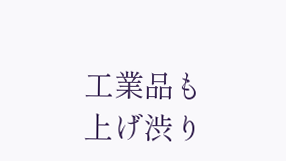工業品も上げ渋り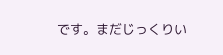です。まだじっくりい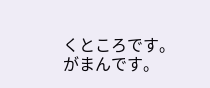くところです。がまんです。